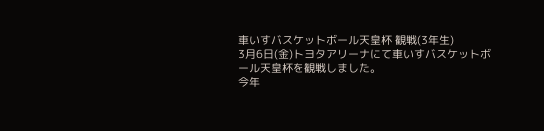車いすバスケットボール天皇杯 観戦(3年生)
3月6日(金)トヨタアリーナにて車いすバスケットボール天皇杯を観戦しました。
今年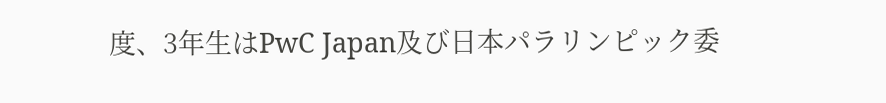度、3年生はPwC Japan及び日本パラリンピック委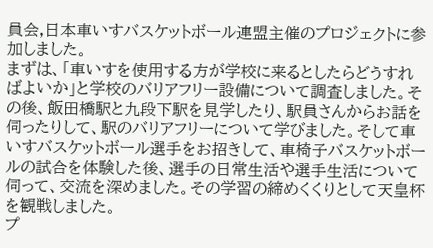員会,日本車いすバスケットボール連盟主催のプロジェクトに参加しました。
まずは、「車いすを使用する方が学校に来るとしたらどうすればよいか」と学校のバリアフリー設備について調査しました。その後、飯田橋駅と九段下駅を見学したり、駅員さんからお話を伺ったりして、駅のバリアフリーについて学びました。そして車いすバスケットボール選手をお招きして、車椅子バスケットボールの試合を体験した後、選手の日常生活や選手生活について伺って、交流を深めました。その学習の締めくくりとして天皇杯を観戦しました。
プ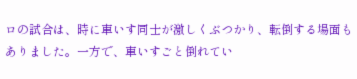ロの試合は、時に車いす同士が激しくぶつかり、転倒する場面もありました。一方で、車いすごと倒れてい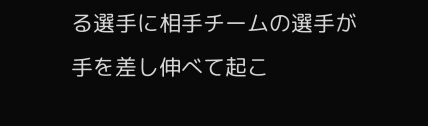る選手に相手チームの選手が手を差し伸べて起こ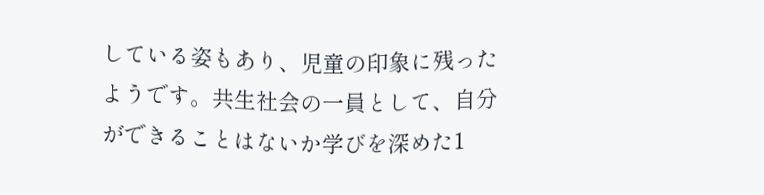している姿もあり、児童の印象に残ったようです。共生社会の一員として、自分ができることはないか学びを深めた1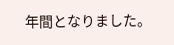年間となりました。